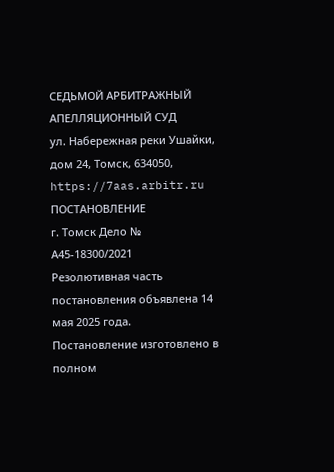СЕДЬМОЙ АРБИТРАЖНЫЙ АПЕЛЛЯЦИОННЫЙ СУД
ул. Набережная реки Ушайки, дом 24, Томск, 634050, https://7aas.arbitr.ru
ПОСТАНОВЛЕНИЕ
г. Томск Дело № А45-18300/2021
Резолютивная часть постановления объявлена 14 мая 2025 года.
Постановление изготовлено в полном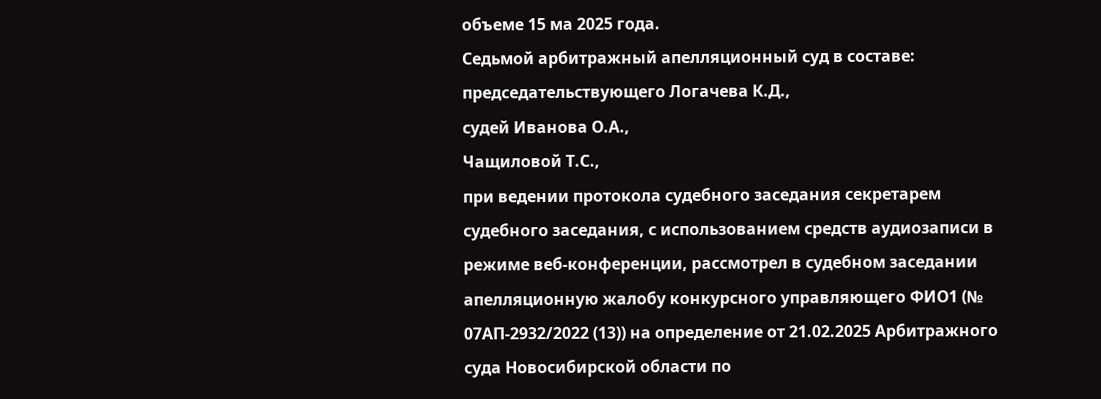объеме 15 ма 2025 года.
Седьмой арбитражный апелляционный суд в составе:
председательствующего Логачева К.Д.,
судей Иванова О.А.,
Чащиловой Т.С.,
при ведении протокола судебного заседания секретарем судебного заседания, с использованием средств аудиозаписи в режиме веб-конференции, рассмотрел в судебном заседании апелляционную жалобу конкурсного управляющего ФИО1 (№ 07АП-2932/2022 (13)) на определение от 21.02.2025 Арбитражного суда Новосибирской области по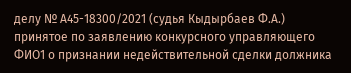делу № А45-18300/2021 (судья Кыдырбаев Ф.А.) принятое по заявлению конкурсного управляющего ФИО1 о признании недействительной сделки должника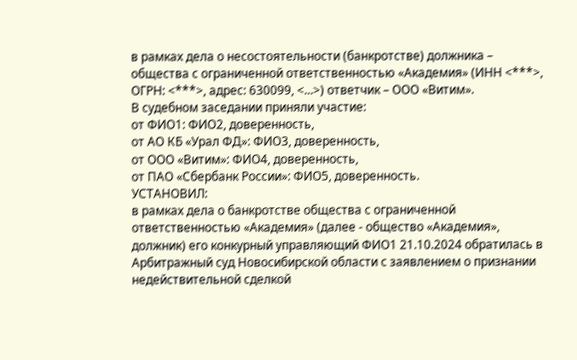в рамках дела о несостоятельности (банкротстве) должника – общества с ограниченной ответственностью «Академия» (ИНН <***>, ОГРН: <***>, адрес: 630099, <...>) ответчик – ООО «Витим».
В судебном заседании приняли участие:
от ФИО1: ФИО2, доверенность,
от АО КБ «Урал ФД»: ФИО3, доверенность,
от ООО «Витим»: ФИО4, доверенность,
от ПАО «Сбербанк России»: ФИО5, доверенность.
УСТАНОВИЛ:
в рамках дела о банкротстве общества с ограниченной ответственностью «Академия» (далее - общество «Академия», должник) его конкурный управляющий ФИО1 21.10.2024 обратилась в Арбитражный суд Новосибирской области с заявлением о признании недействительной сделкой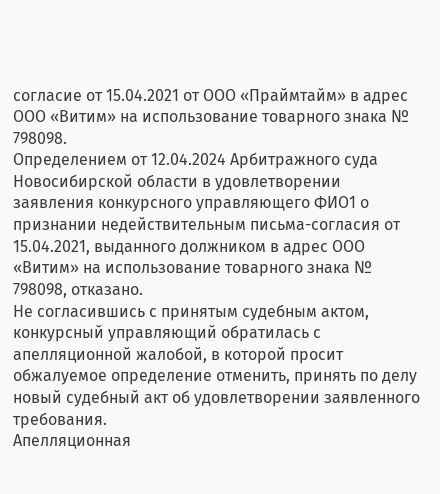согласие от 15.04.2021 от ООО «Праймтайм» в адрес ООО «Витим» на использование товарного знака № 798098.
Определением от 12.04.2024 Арбитражного суда Новосибирской области в удовлетворении заявления конкурсного управляющего ФИО1 о признании недействительным письма-согласия от 15.04.2021, выданного должником в адрес ООО «Витим» на использование товарного знака № 798098, отказано.
Не согласившись с принятым судебным актом, конкурсный управляющий обратилась с апелляционной жалобой, в которой просит обжалуемое определение отменить, принять по делу новый судебный акт об удовлетворении заявленного требования.
Апелляционная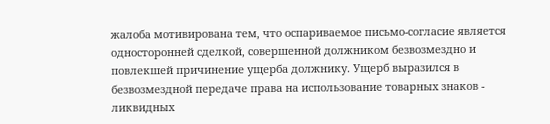жалоба мотивирована тем, что оспариваемое письмо-согласие является односторонней сделкой, совершенной должником безвозмездно и повлекшей причинение ущерба должнику. Ущерб выразился в безвозмездной передаче права на использование товарных знаков - ликвидных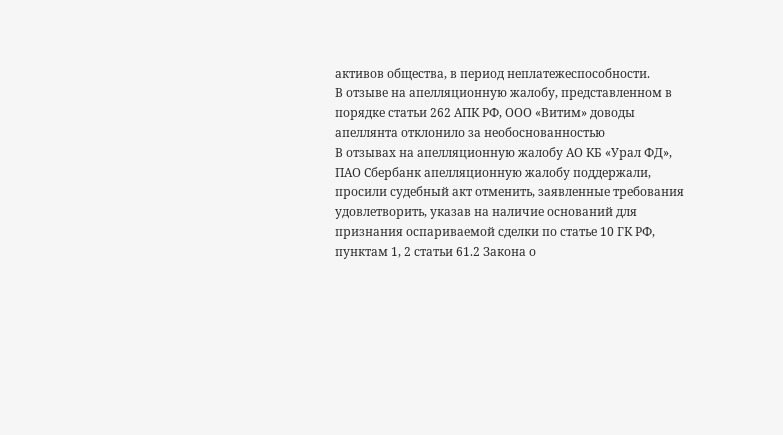активов общества, в период неплатежеспособности.
В отзыве на апелляционную жалобу, представленном в порядке статьи 262 АПК РФ, ООО «Витим» доводы апеллянта отклонило за необоснованностью
В отзывах на апелляционную жалобу АО КБ «Урал ФД», ПАО Сбербанк апелляционную жалобу поддержали, просили судебный акт отменить, заявленные требования удовлетворить, указав на наличие оснований для признания оспариваемой сделки по статье 10 ГК РФ, пунктам 1, 2 статьи 61.2 Закона о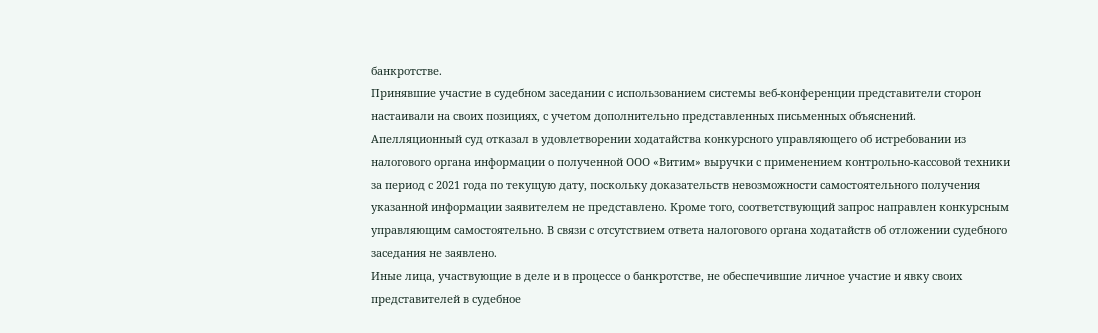банкротстве.
Принявшие участие в судебном заседании с использованием системы веб-конференции представители сторон настаивали на своих позициях, с учетом дополнительно представленных письменных объяснений.
Апелляционный суд отказал в удовлетворении ходатайства конкурсного управляющего об истребовании из налогового органа информации о полученной ООО «Витим» выручки с применением контрольно-кассовой техники за период с 2021 года по текущую дату, поскольку доказательств невозможности самостоятельного получения указанной информации заявителем не представлено. Кроме того, соответствующий запрос направлен конкурсным управляющим самостоятельно. В связи с отсутствием ответа налогового органа ходатайств об отложении судебного заседания не заявлено.
Иные лица, участвующие в деле и в процессе о банкротстве, не обеспечившие личное участие и явку своих представителей в судебное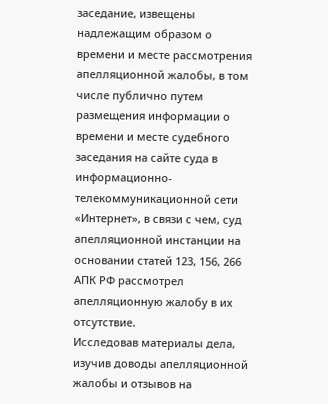заседание, извещены надлежащим образом о времени и месте рассмотрения апелляционной жалобы, в том числе публично путем размещения информации о времени и месте судебного заседания на сайте суда в информационно-телекоммуникационной сети «Интернет», в связи с чем, суд апелляционной инстанции на основании статей 123, 156, 266 АПК РФ рассмотрел апелляционную жалобу в их отсутствие.
Исследовав материалы дела, изучив доводы апелляционной жалобы и отзывов на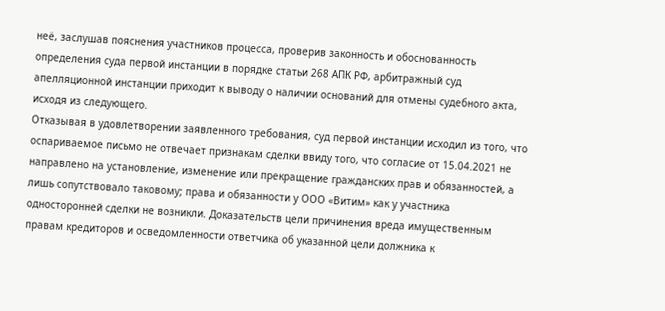неё, заслушав пояснения участников процесса, проверив законность и обоснованность определения суда первой инстанции в порядке статьи 268 АПК РФ, арбитражный суд апелляционной инстанции приходит к выводу о наличии оснований для отмены судебного акта, исходя из следующего.
Отказывая в удовлетворении заявленного требования, суд первой инстанции исходил из того, что оспариваемое письмо не отвечает признакам сделки ввиду того, что согласие от 15.04.2021 не направлено на установление, изменение или прекращение гражданских прав и обязанностей, а лишь сопутствовало таковому; права и обязанности у ООО «Витим» как у участника односторонней сделки не возникли. Доказательств цели причинения вреда имущественным правам кредиторов и осведомленности ответчика об указанной цели должника к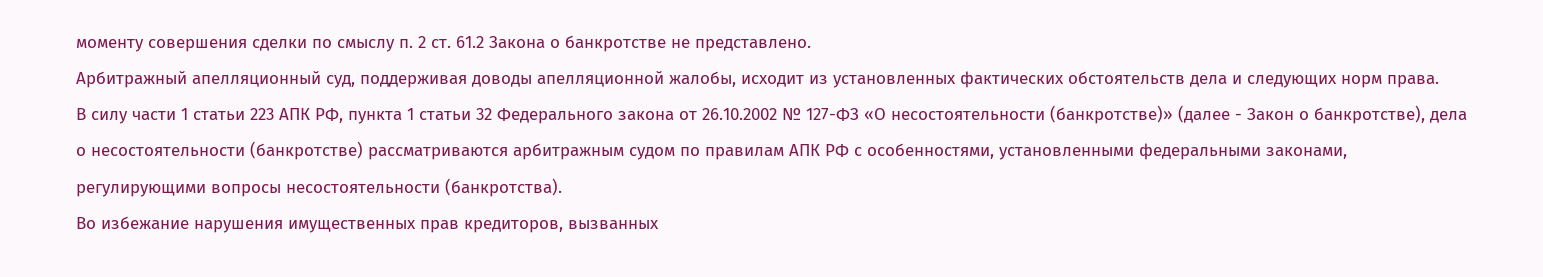моменту совершения сделки по смыслу п. 2 ст. 61.2 Закона о банкротстве не представлено.
Арбитражный апелляционный суд, поддерживая доводы апелляционной жалобы, исходит из установленных фактических обстоятельств дела и следующих норм права.
В силу части 1 статьи 223 АПК РФ, пункта 1 статьи 32 Федерального закона от 26.10.2002 № 127-ФЗ «О несостоятельности (банкротстве)» (далее - Закон о банкротстве), дела о несостоятельности (банкротстве) рассматриваются арбитражным судом по правилам АПК РФ с особенностями, установленными федеральными законами, регулирующими вопросы несостоятельности (банкротства).
Во избежание нарушения имущественных прав кредиторов, вызванных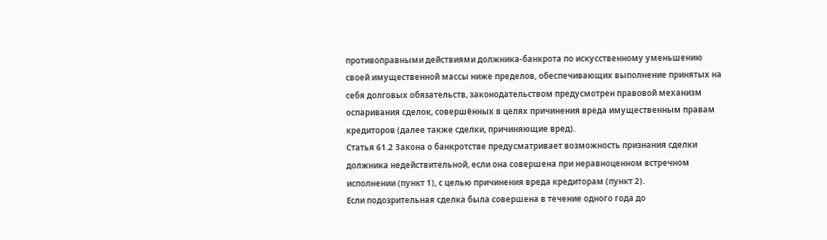противоправными действиями должника-банкрота по искусственному уменьшению своей имущественной массы ниже пределов, обеспечивающих выполнение принятых на себя долговых обязательств, законодательством предусмотрен правовой механизм оспаривания сделок, совершённых в целях причинения вреда имущественным правам кредиторов (далее также сделки, причиняющие вред).
Статья 61.2 Закона о банкротстве предусматривает возможность признания сделки должника недействительной, если она совершена при неравноценном встречном исполнении (пункт 1), с целью причинения вреда кредиторам (пункт 2).
Если подозрительная сделка была совершена в течение одного года до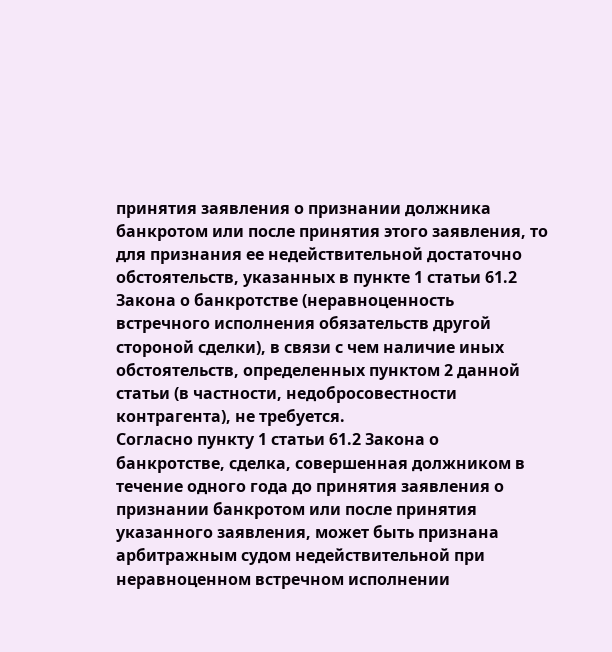принятия заявления о признании должника банкротом или после принятия этого заявления, то для признания ее недействительной достаточно обстоятельств, указанных в пункте 1 статьи 61.2 Закона о банкротстве (неравноценность встречного исполнения обязательств другой стороной сделки), в связи с чем наличие иных обстоятельств, определенных пунктом 2 данной статьи (в частности, недобросовестности контрагента), не требуется.
Согласно пункту 1 статьи 61.2 Закона о банкротстве, сделка, совершенная должником в течение одного года до принятия заявления о признании банкротом или после принятия указанного заявления, может быть признана арбитражным судом недействительной при неравноценном встречном исполнении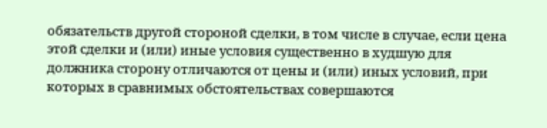обязательств другой стороной сделки, в том числе в случае, если цена этой сделки и (или) иные условия существенно в худшую для должника сторону отличаются от цены и (или) иных условий, при которых в сравнимых обстоятельствах совершаются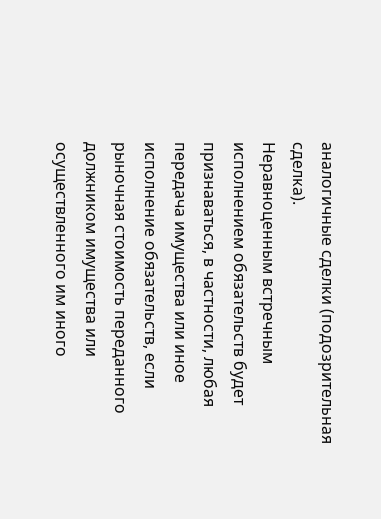аналогичные сделки (подозрительная сделка).
Неравноценным встречным исполнением обязательств будет признаваться, в частности, любая передача имущества или иное исполнение обязательств, если рыночная стоимость переданного должником имущества или осуществленного им иного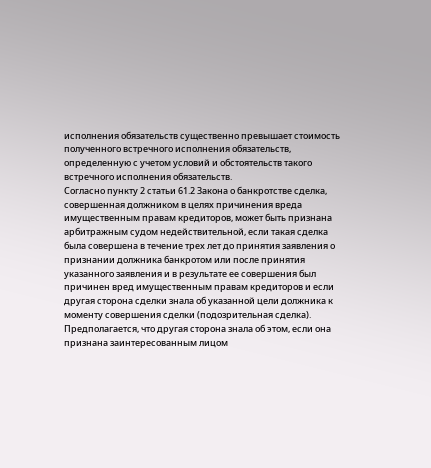исполнения обязательств существенно превышает стоимость полученного встречного исполнения обязательств, определенную с учетом условий и обстоятельств такого встречного исполнения обязательств.
Согласно пункту 2 статьи 61.2 Закона о банкротстве сделка, совершенная должником в целях причинения вреда имущественным правам кредиторов, может быть признана арбитражным судом недействительной, если такая сделка была совершена в течение трех лет до принятия заявления о признании должника банкротом или после принятия указанного заявления и в результате ее совершения был причинен вред имущественным правам кредиторов и если другая сторона сделки знала об указанной цели должника к моменту совершения сделки (подозрительная сделка). Предполагается, что другая сторона знала об этом, если она признана заинтересованным лицом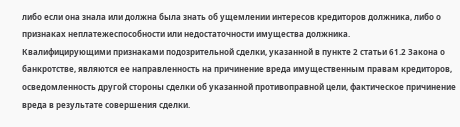либо если она знала или должна была знать об ущемлении интересов кредиторов должника, либо о признаках неплатежеспособности или недостаточности имущества должника.
Квалифицирующими признаками подозрительной сделки, указанной в пункте 2 статьи 61.2 Закона о банкротстве, являются ее направленность на причинение вреда имущественным правам кредиторов, осведомленность другой стороны сделки об указанной противоправной цели, фактическое причинение вреда в результате совершения сделки.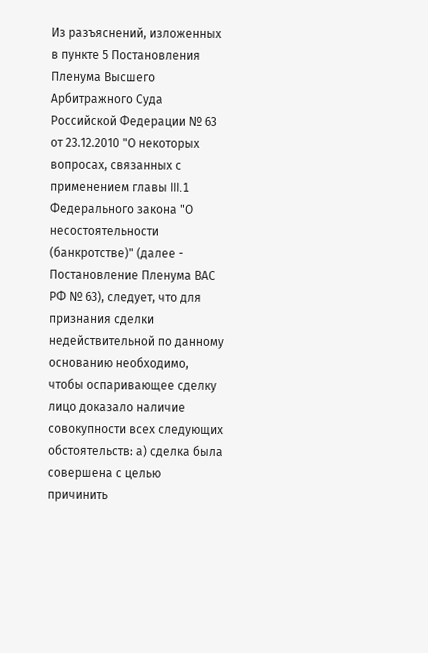Из разъяснений, изложенных в пункте 5 Постановления Пленума Высшего Арбитражного Суда Российской Федерации № 63 от 23.12.2010 "О некоторых вопросах, связанных с применением главы III.1 Федерального закона "О несостоятельности (банкротстве)" (далее - Постановление Пленума ВАС РФ № 63), следует, что для признания сделки недействительной по данному основанию необходимо, чтобы оспаривающее сделку лицо доказало наличие совокупности всех следующих обстоятельств: а) сделка была совершена с целью причинить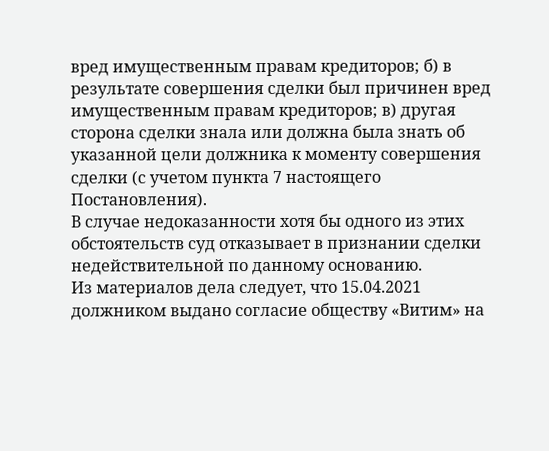вред имущественным правам кредиторов; б) в результате совершения сделки был причинен вред имущественным правам кредиторов; в) другая сторона сделки знала или должна была знать об указанной цели должника к моменту совершения сделки (с учетом пункта 7 настоящего Постановления).
В случае недоказанности хотя бы одного из этих обстоятельств суд отказывает в признании сделки недействительной по данному основанию.
Из материалов дела следует, что 15.04.2021 должником выдано согласие обществу «Витим» на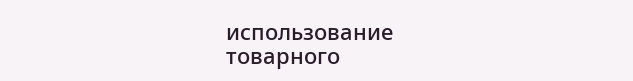использование товарного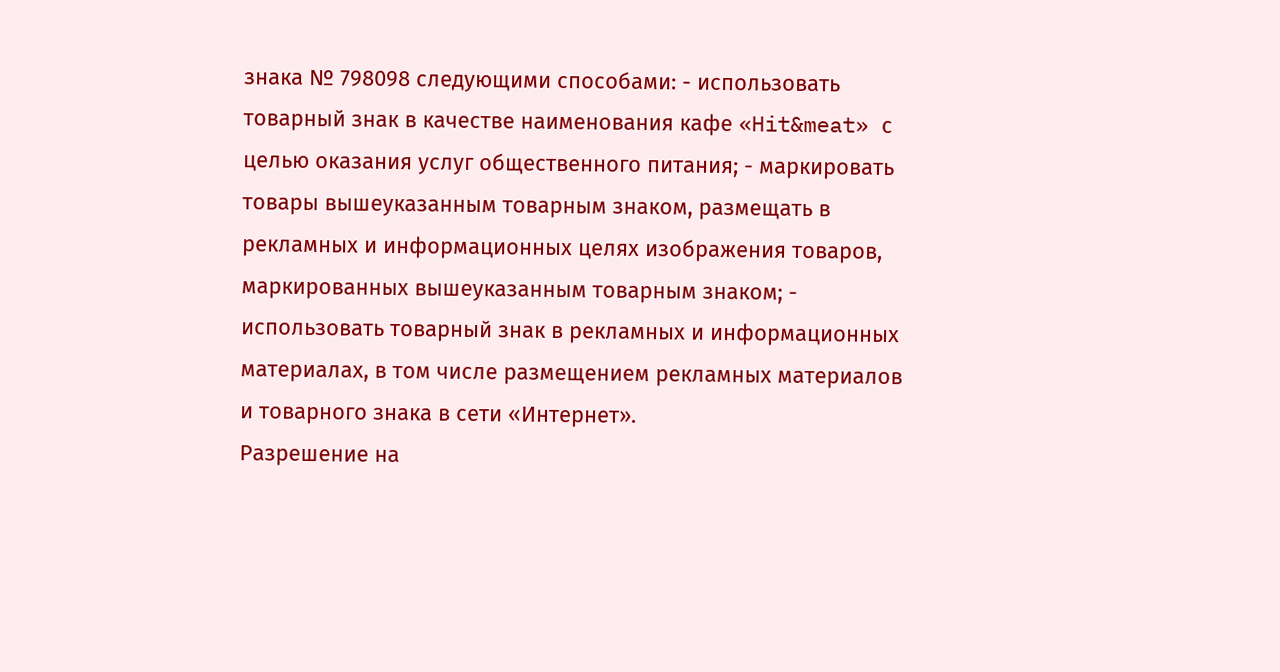знака № 798098 следующими способами: - использовать товарный знак в качестве наименования кафе «Hit&meat» с целью оказания услуг общественного питания; - маркировать товары вышеуказанным товарным знаком, размещать в рекламных и информационных целях изображения товаров, маркированных вышеуказанным товарным знаком; - использовать товарный знак в рекламных и информационных материалах, в том числе размещением рекламных материалов и товарного знака в сети «Интернет».
Разрешение на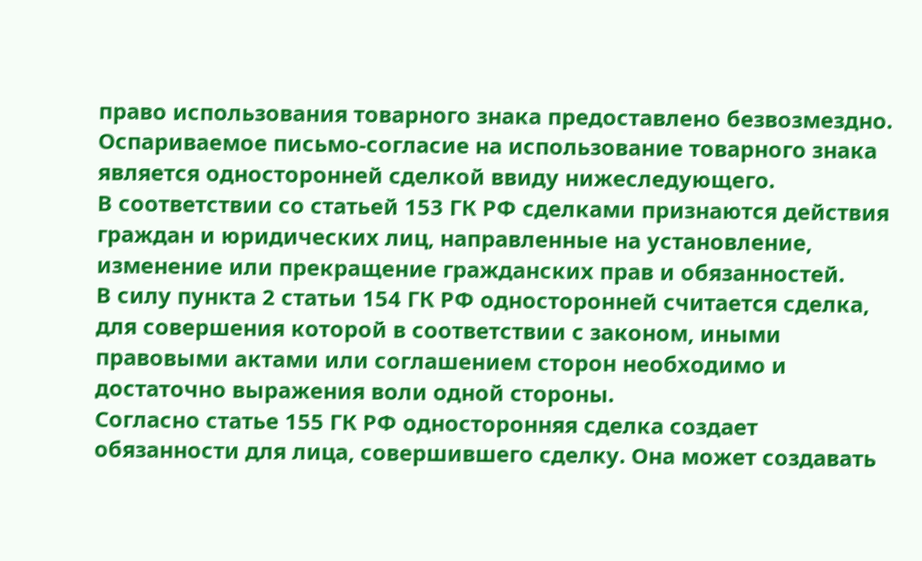право использования товарного знака предоставлено безвозмездно.
Оспариваемое письмо-согласие на использование товарного знака является односторонней сделкой ввиду нижеследующего.
В соответствии со статьей 153 ГК РФ сделками признаются действия граждан и юридических лиц, направленные на установление, изменение или прекращение гражданских прав и обязанностей.
В силу пункта 2 статьи 154 ГК РФ односторонней считается сделка, для совершения которой в соответствии с законом, иными правовыми актами или соглашением сторон необходимо и достаточно выражения воли одной стороны.
Согласно статье 155 ГК РФ односторонняя сделка создает обязанности для лица, совершившего сделку. Она может создавать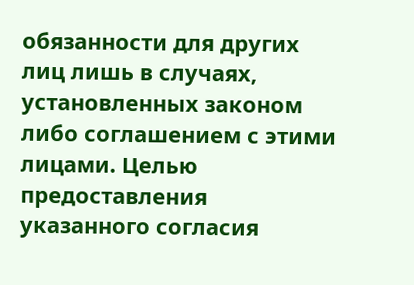обязанности для других лиц лишь в случаях, установленных законом либо соглашением с этими лицами. Целью предоставления указанного согласия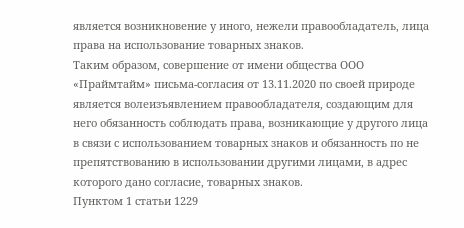является возникновение у иного, нежели правообладатель, лица права на использование товарных знаков.
Таким образом, совершение от имени общества ООО «Праймтайм» письма-согласия от 13.11.2020 по своей природе является волеизъявлением правообладателя, создающим для него обязанность соблюдать права, возникающие у другого лица в связи с использованием товарных знаков и обязанность по не препятствованию в использовании другими лицами, в адрес которого дано согласие, товарных знаков.
Пунктом 1 статьи 1229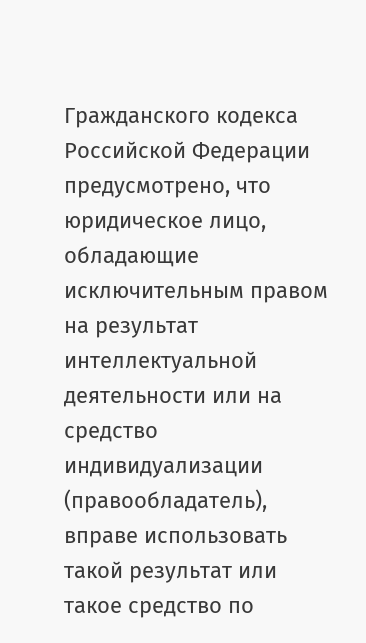Гражданского кодекса Российской Федерации предусмотрено, что юридическое лицо, обладающие исключительным правом на результат интеллектуальной деятельности или на средство индивидуализации (правообладатель), вправе использовать такой результат или такое средство по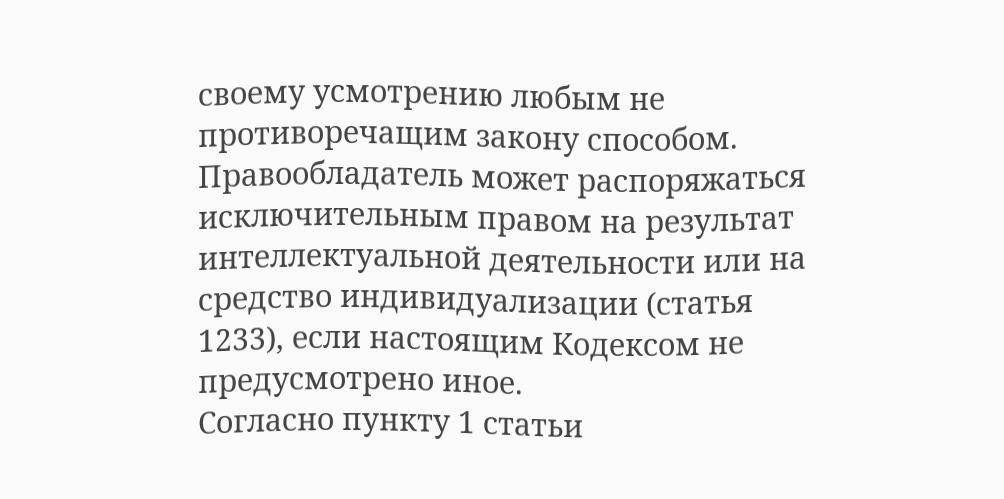своему усмотрению любым не противоречащим закону способом.
Правообладатель может распоряжаться исключительным правом на результат интеллектуальной деятельности или на средство индивидуализации (статья 1233), если настоящим Кодексом не предусмотрено иное.
Согласно пункту 1 статьи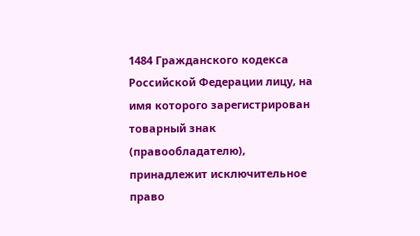1484 Гражданского кодекса Российской Федерации лицу, на имя которого зарегистрирован товарный знак (правообладателю), принадлежит исключительное право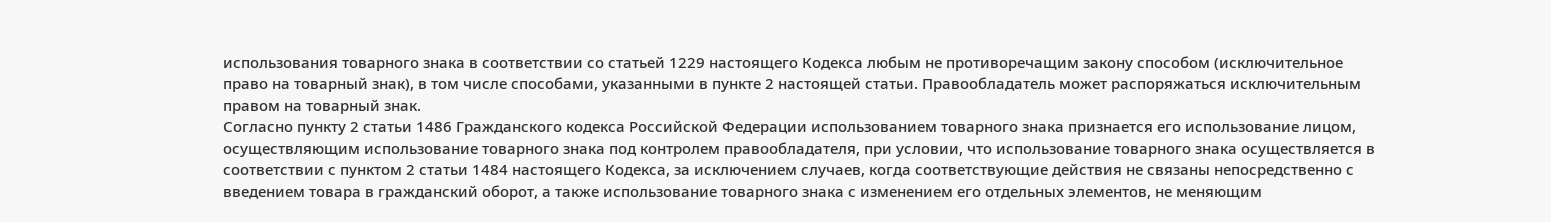использования товарного знака в соответствии со статьей 1229 настоящего Кодекса любым не противоречащим закону способом (исключительное право на товарный знак), в том числе способами, указанными в пункте 2 настоящей статьи. Правообладатель может распоряжаться исключительным правом на товарный знак.
Согласно пункту 2 статьи 1486 Гражданского кодекса Российской Федерации использованием товарного знака признается его использование лицом, осуществляющим использование товарного знака под контролем правообладателя, при условии, что использование товарного знака осуществляется в соответствии с пунктом 2 статьи 1484 настоящего Кодекса, за исключением случаев, когда соответствующие действия не связаны непосредственно с введением товара в гражданский оборот, а также использование товарного знака с изменением его отдельных элементов, не меняющим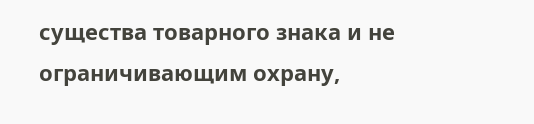существа товарного знака и не ограничивающим охрану,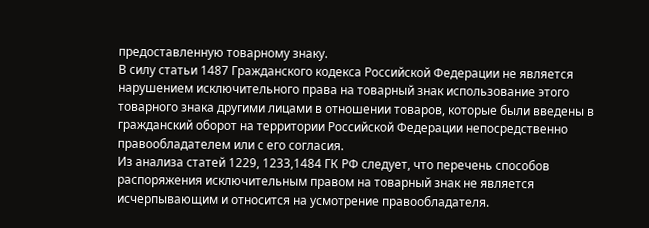предоставленную товарному знаку.
В силу статьи 1487 Гражданского кодекса Российской Федерации не является нарушением исключительного права на товарный знак использование этого товарного знака другими лицами в отношении товаров, которые были введены в гражданский оборот на территории Российской Федерации непосредственно правообладателем или с его согласия.
Из анализа статей 1229, 1233,1484 ГК РФ следует, что перечень способов распоряжения исключительным правом на товарный знак не является исчерпывающим и относится на усмотрение правообладателя.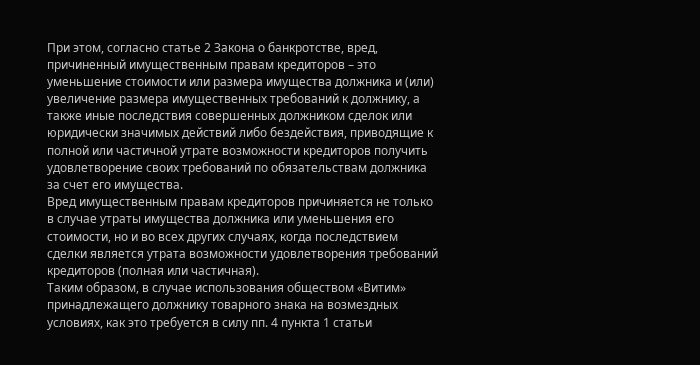При этом, согласно статье 2 Закона о банкротстве, вред, причиненный имущественным правам кредиторов – это уменьшение стоимости или размера имущества должника и (или) увеличение размера имущественных требований к должнику, а также иные последствия совершенных должником сделок или юридически значимых действий либо бездействия, приводящие к полной или частичной утрате возможности кредиторов получить удовлетворение своих требований по обязательствам должника за счет его имущества.
Вред имущественным правам кредиторов причиняется не только в случае утраты имущества должника или уменьшения его стоимости, но и во всех других случаях, когда последствием сделки является утрата возможности удовлетворения требований кредиторов (полная или частичная).
Таким образом, в случае использования обществом «Витим» принадлежащего должнику товарного знака на возмездных условиях, как это требуется в силу пп. 4 пункта 1 статьи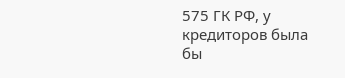575 ГК РФ, у кредиторов была бы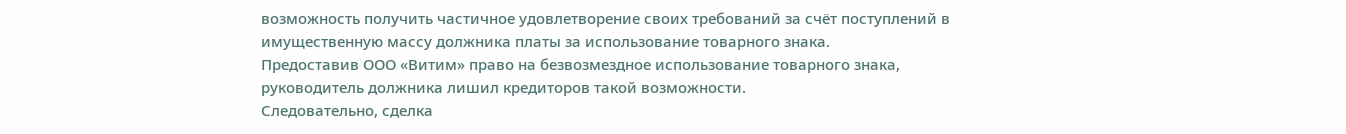возможность получить частичное удовлетворение своих требований за счёт поступлений в имущественную массу должника платы за использование товарного знака.
Предоставив ООО «Витим» право на безвозмездное использование товарного знака, руководитель должника лишил кредиторов такой возможности.
Следовательно, сделка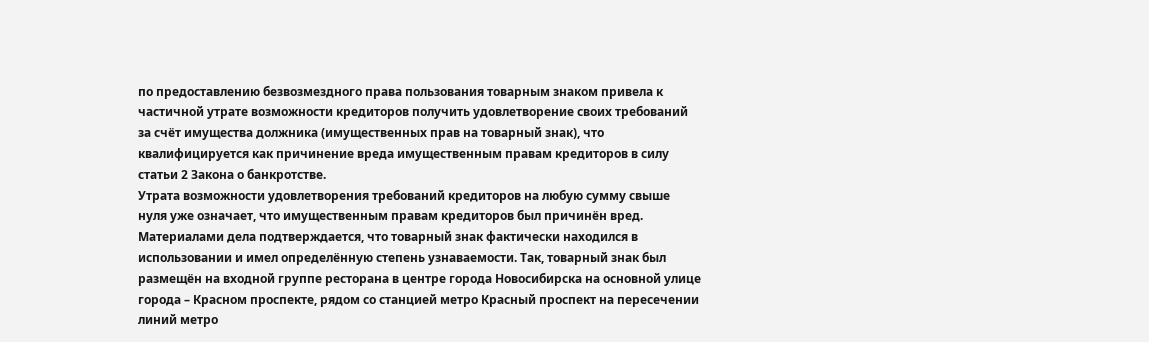по предоставлению безвозмездного права пользования товарным знаком привела к частичной утрате возможности кредиторов получить удовлетворение своих требований за счёт имущества должника (имущественных прав на товарный знак), что квалифицируется как причинение вреда имущественным правам кредиторов в силу статьи 2 Закона о банкротстве.
Утрата возможности удовлетворения требований кредиторов на любую сумму свыше нуля уже означает, что имущественным правам кредиторов был причинён вред.
Материалами дела подтверждается, что товарный знак фактически находился в использовании и имел определённую степень узнаваемости. Так, товарный знак был размещён на входной группе ресторана в центре города Новосибирска на основной улице города – Красном проспекте, рядом со станцией метро Красный проспект на пересечении линий метро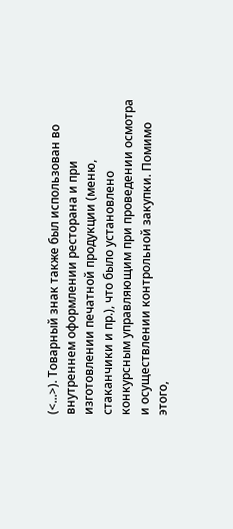(<...>). Товарный знак также был использован во внутреннем оформлении ресторана и при изготовлении печатной продукции (меню, стаканчики и пр.), что было установлено конкурсным управляющим при проведении осмотра и осуществлении контрольной закупки. Помимо этого,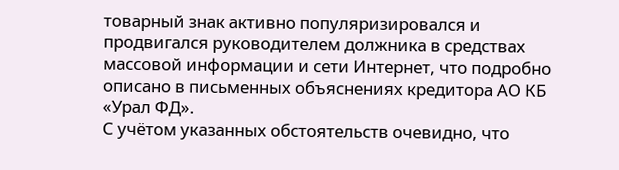товарный знак активно популяризировался и продвигался руководителем должника в средствах массовой информации и сети Интернет, что подробно описано в письменных объяснениях кредитора АО КБ «Урал ФД».
С учётом указанных обстоятельств очевидно, что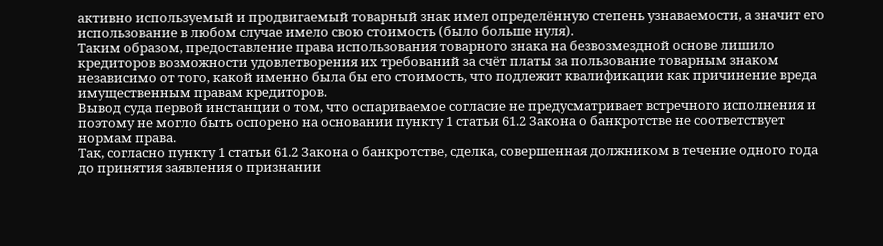активно используемый и продвигаемый товарный знак имел определённую степень узнаваемости, а значит его использование в любом случае имело свою стоимость (было больше нуля).
Таким образом, предоставление права использования товарного знака на безвозмездной основе лишило кредиторов возможности удовлетворения их требований за счёт платы за пользование товарным знаком независимо от того, какой именно была бы его стоимость, что подлежит квалификации как причинение вреда имущественным правам кредиторов.
Вывод суда первой инстанции о том, что оспариваемое согласие не предусматривает встречного исполнения и поэтому не могло быть оспорено на основании пункту 1 статьи 61.2 Закона о банкротстве не соответствует нормам права.
Так, согласно пункту 1 статьи 61.2 Закона о банкротстве, сделка, совершенная должником в течение одного года до принятия заявления о признании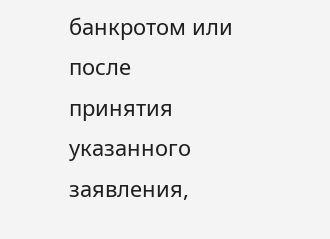банкротом или после принятия указанного заявления,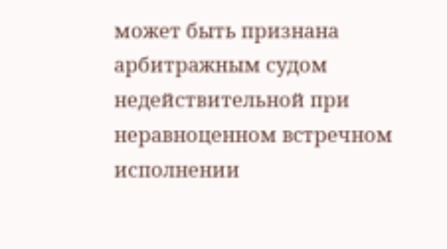может быть признана арбитражным судом недействительной при неравноценном встречном исполнении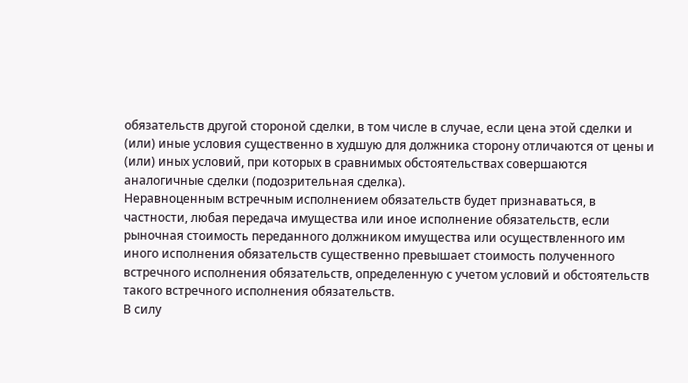обязательств другой стороной сделки, в том числе в случае, если цена этой сделки и (или) иные условия существенно в худшую для должника сторону отличаются от цены и (или) иных условий, при которых в сравнимых обстоятельствах совершаются аналогичные сделки (подозрительная сделка).
Неравноценным встречным исполнением обязательств будет признаваться, в частности, любая передача имущества или иное исполнение обязательств, если рыночная стоимость переданного должником имущества или осуществленного им иного исполнения обязательств существенно превышает стоимость полученного встречного исполнения обязательств, определенную с учетом условий и обстоятельств такого встречного исполнения обязательств.
В силу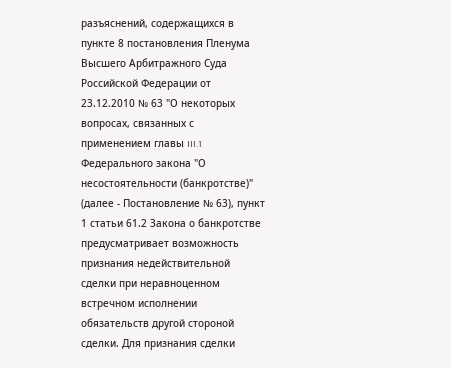разъяснений, содержащихся в пункте 8 постановления Пленума Высшего Арбитражного Суда Российской Федерации от 23.12.2010 № 63 "О некоторых вопросах, связанных с применением главы III.1 Федерального закона "О несостоятельности (банкротстве)" (далее - Постановление № 63), пункт 1 статьи 61.2 Закона о банкротстве предусматривает возможность признания недействительной сделки при неравноценном встречном исполнении обязательств другой стороной сделки. Для признания сделки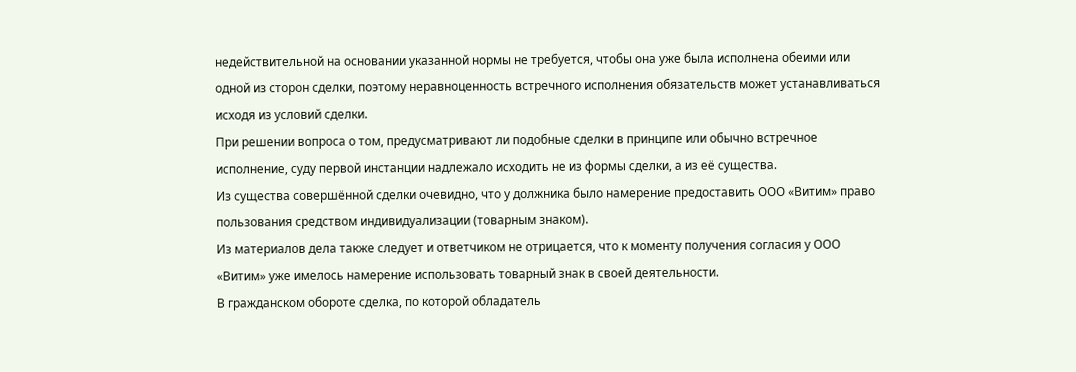недействительной на основании указанной нормы не требуется, чтобы она уже была исполнена обеими или одной из сторон сделки, поэтому неравноценность встречного исполнения обязательств может устанавливаться исходя из условий сделки.
При решении вопроса о том, предусматривают ли подобные сделки в принципе или обычно встречное исполнение, суду первой инстанции надлежало исходить не из формы сделки, а из её существа.
Из существа совершённой сделки очевидно, что у должника было намерение предоставить ООО «Витим» право пользования средством индивидуализации (товарным знаком).
Из материалов дела также следует и ответчиком не отрицается, что к моменту получения согласия у ООО «Витим» уже имелось намерение использовать товарный знак в своей деятельности.
В гражданском обороте сделка, по которой обладатель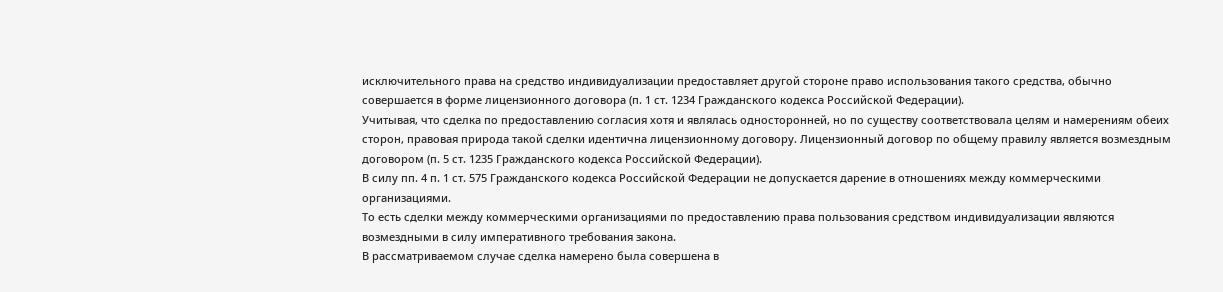исключительного права на средство индивидуализации предоставляет другой стороне право использования такого средства, обычно совершается в форме лицензионного договора (п. 1 ст. 1234 Гражданского кодекса Российской Федерации).
Учитывая, что сделка по предоставлению согласия хотя и являлась односторонней, но по существу соответствовала целям и намерениям обеих сторон, правовая природа такой сделки идентична лицензионному договору. Лицензионный договор по общему правилу является возмездным договором (п. 5 ст. 1235 Гражданского кодекса Российской Федерации).
В силу пп. 4 п. 1 ст. 575 Гражданского кодекса Российской Федерации не допускается дарение в отношениях между коммерческими организациями.
То есть сделки между коммерческими организациями по предоставлению права пользования средством индивидуализации являются возмездными в силу императивного требования закона.
В рассматриваемом случае сделка намерено была совершена в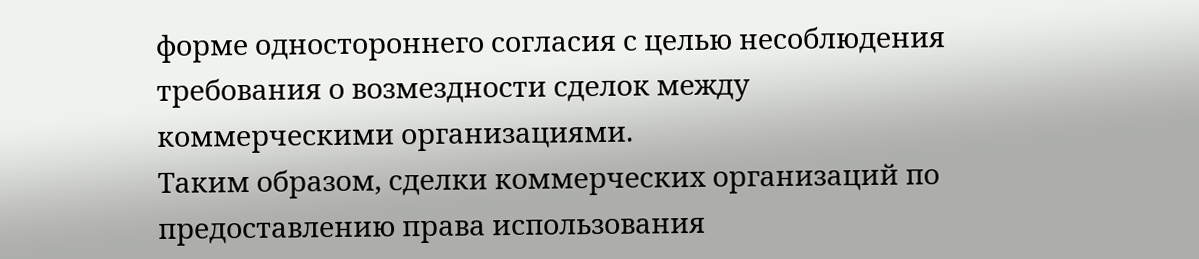форме одностороннего согласия с целью несоблюдения требования о возмездности сделок между коммерческими организациями.
Таким образом, сделки коммерческих организаций по предоставлению права использования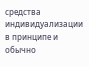средства индивидуализации в принципе и обычно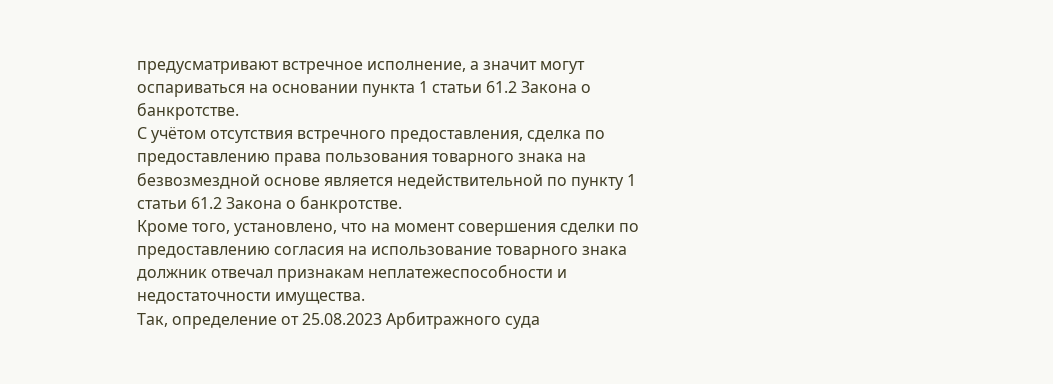предусматривают встречное исполнение, а значит могут оспариваться на основании пункта 1 статьи 61.2 Закона о банкротстве.
С учётом отсутствия встречного предоставления, сделка по предоставлению права пользования товарного знака на безвозмездной основе является недействительной по пункту 1 статьи 61.2 Закона о банкротстве.
Кроме того, установлено, что на момент совершения сделки по предоставлению согласия на использование товарного знака должник отвечал признакам неплатежеспособности и недостаточности имущества.
Так, определение от 25.08.2023 Арбитражного суда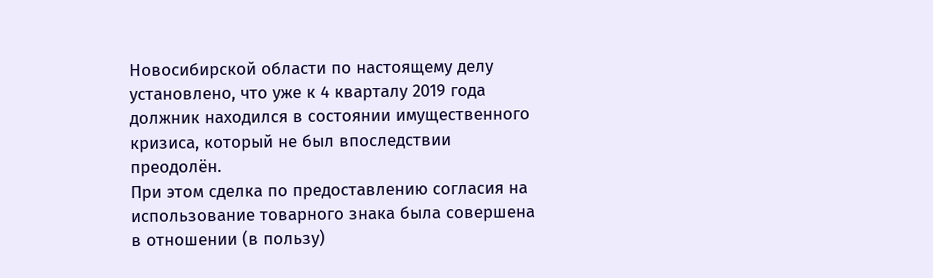Новосибирской области по настоящему делу установлено, что уже к 4 кварталу 2019 года должник находился в состоянии имущественного кризиса, который не был впоследствии преодолён.
При этом сделка по предоставлению согласия на использование товарного знака была совершена в отношении (в пользу)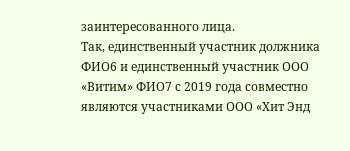заинтересованного лица.
Так, единственный участник должника ФИО6 и единственный участник ООО «Витим» ФИО7 с 2019 года совместно являются участниками ООО «Хит Энд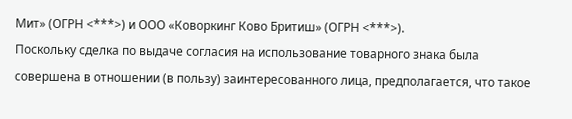Мит» (ОГРН <***>) и ООО «Коворкинг Ково Бритиш» (ОГРН <***>).
Поскольку сделка по выдаче согласия на использование товарного знака была совершена в отношении (в пользу) заинтересованного лица, предполагается, что такое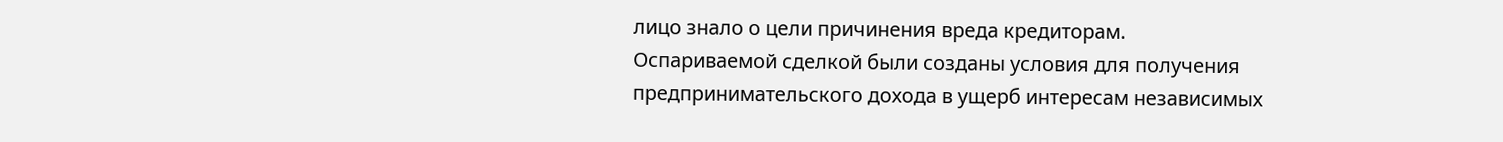лицо знало о цели причинения вреда кредиторам.
Оспариваемой сделкой были созданы условия для получения предпринимательского дохода в ущерб интересам независимых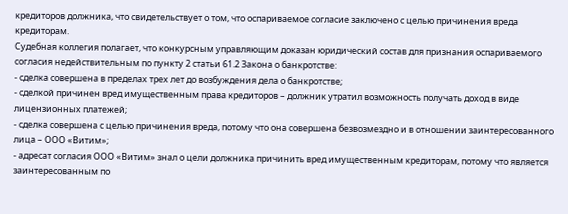кредиторов должника, что свидетельствует о том, что оспариваемое согласие заключено с целью причинения вреда кредиторам.
Судебная коллегия полагает, что конкурсным управляющим доказан юридический состав для признания оспариваемого согласия недействительным по пункту 2 статьи 61.2 Закона о банкротстве:
- сделка совершена в пределах трех лет до возбуждения дела о банкротстве;
- сделкой причинен вред имущественным права кредиторов – должник утратил возможность получать доход в виде лицензионных платежей;
- сделка совершена с целью причинения вреда, потому что она совершена безвозмездно и в отношении заинтересованного лица – ООО «Витим»;
- адресат согласия ООО «Витим» знал о цели должника причинить вред имущественным кредиторам, потому что является заинтересованным по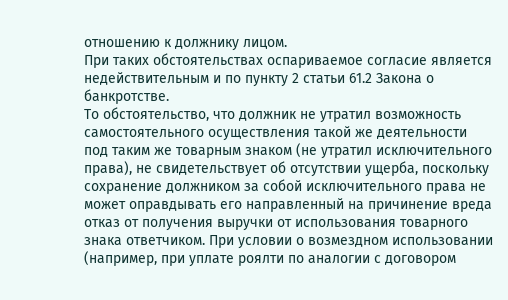отношению к должнику лицом.
При таких обстоятельствах оспариваемое согласие является недействительным и по пункту 2 статьи 61.2 Закона о банкротстве.
То обстоятельство, что должник не утратил возможность самостоятельного осуществления такой же деятельности под таким же товарным знаком (не утратил исключительного права), не свидетельствует об отсутствии ущерба, поскольку сохранение должником за собой исключительного права не может оправдывать его направленный на причинение вреда отказ от получения выручки от использования товарного знака ответчиком. При условии о возмездном использовании (например, при уплате роялти по аналогии с договором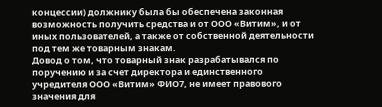концессии) должнику была бы обеспечена законная возможность получить средства и от ООО «Витим», и от иных пользователей, а также от собственной деятельности под тем же товарным знакам.
Довод о том, что товарный знак разрабатывался по поручению и за счет директора и единственного учредителя ООО «Витим» ФИО7, не имеет правового значения для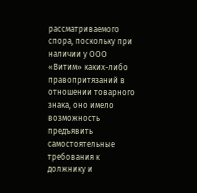рассматриваемого спора, поскольку при наличии у ООО «Витим» каких-либо правопритязаний в отношении товарного знака, оно имело возможность предъявить самостоятельные требования к должнику и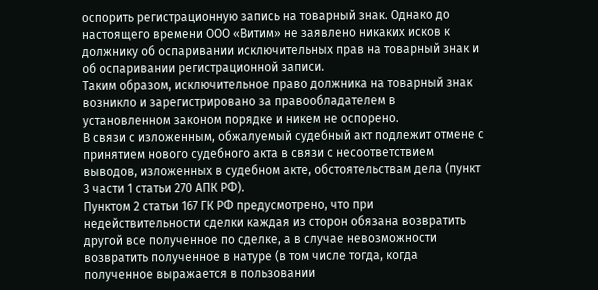оспорить регистрационную запись на товарный знак. Однако до настоящего времени ООО «Витим» не заявлено никаких исков к должнику об оспаривании исключительных прав на товарный знак и об оспаривании регистрационной записи.
Таким образом, исключительное право должника на товарный знак возникло и зарегистрировано за правообладателем в установленном законом порядке и никем не оспорено.
В связи с изложенным, обжалуемый судебный акт подлежит отмене с принятием нового судебного акта в связи с несоответствием выводов, изложенных в судебном акте, обстоятельствам дела (пункт 3 части 1 статьи 270 АПК РФ).
Пунктом 2 статьи 167 ГК РФ предусмотрено, что при недействительности сделки каждая из сторон обязана возвратить другой все полученное по сделке, а в случае невозможности возвратить полученное в натуре (в том числе тогда, когда полученное выражается в пользовании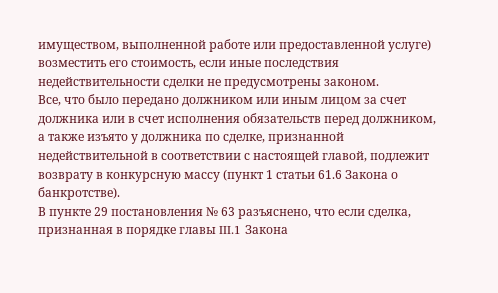имуществом, выполненной работе или предоставленной услуге) возместить его стоимость, если иные последствия недействительности сделки не предусмотрены законом.
Все, что было передано должником или иным лицом за счет должника или в счет исполнения обязательств перед должником, а также изъято у должника по сделке, признанной недействительной в соответствии с настоящей главой, подлежит возврату в конкурсную массу (пункт 1 статьи 61.6 Закона о банкротстве).
В пункте 29 постановления № 63 разъяснено, что если сделка, признанная в порядке главы III.1 Закона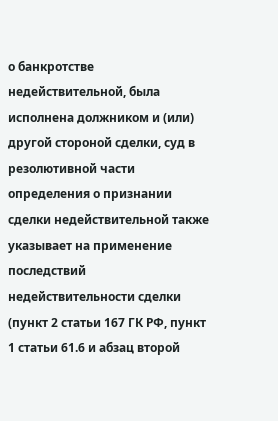о банкротстве недействительной, была исполнена должником и (или) другой стороной сделки, суд в резолютивной части определения о признании сделки недействительной также указывает на применение последствий недействительности сделки (пункт 2 статьи 167 ГК РФ, пункт 1 статьи 61.6 и абзац второй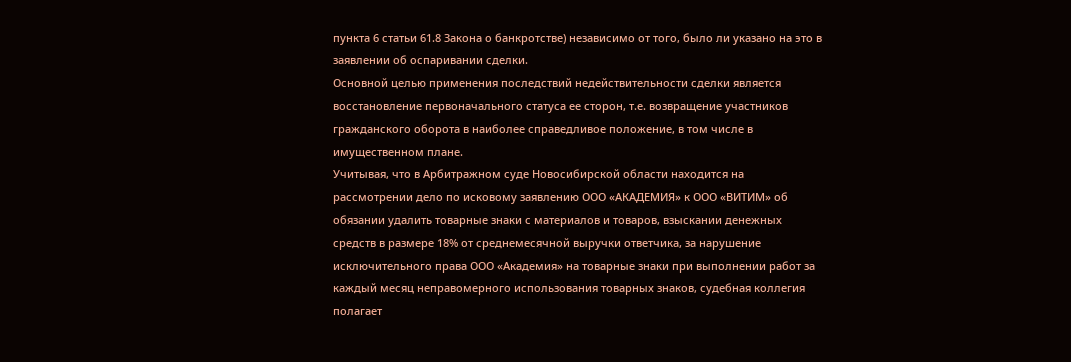пункта 6 статьи 61.8 Закона о банкротстве) независимо от того, было ли указано на это в заявлении об оспаривании сделки.
Основной целью применения последствий недействительности сделки является восстановление первоначального статуса ее сторон, т.е. возвращение участников гражданского оборота в наиболее справедливое положение, в том числе в имущественном плане.
Учитывая, что в Арбитражном суде Новосибирской области находится на рассмотрении дело по исковому заявлению ООО «АКАДЕМИЯ» к ООО «ВИТИМ» об обязании удалить товарные знаки с материалов и товаров, взыскании денежных средств в размере 18% от среднемесячной выручки ответчика, за нарушение исключительного права ООО «Академия» на товарные знаки при выполнении работ за каждый месяц неправомерного использования товарных знаков, судебная коллегия полагает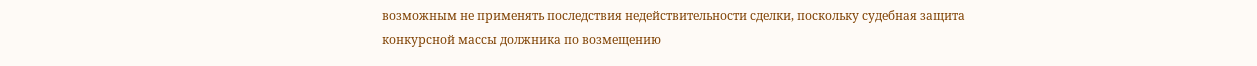возможным не применять последствия недействительности сделки, поскольку судебная защита конкурсной массы должника по возмещению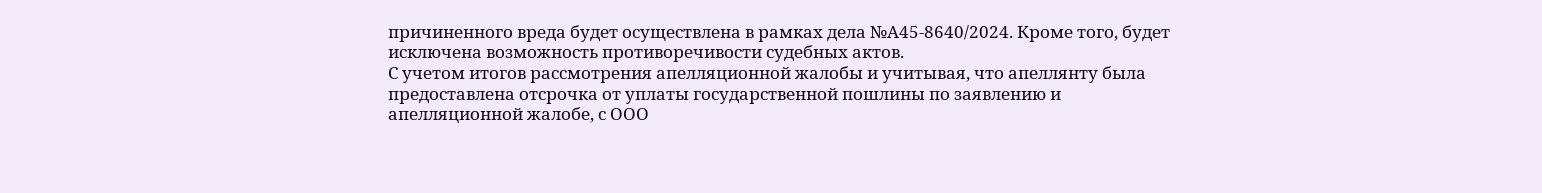причиненного вреда будет осуществлена в рамках дела №А45-8640/2024. Кроме того, будет исключена возможность противоречивости судебных актов.
С учетом итогов рассмотрения апелляционной жалобы и учитывая, что апеллянту была предоставлена отсрочка от уплаты государственной пошлины по заявлению и апелляционной жалобе, с ООО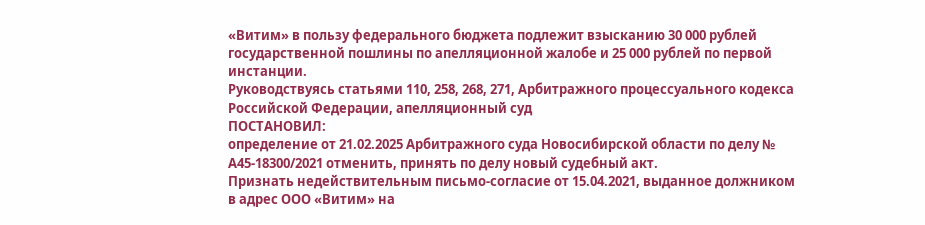«Витим» в пользу федерального бюджета подлежит взысканию 30 000 рублей государственной пошлины по апелляционной жалобе и 25 000 рублей по первой инстанции.
Руководствуясь статьями 110, 258, 268, 271, Арбитражного процессуального кодекса Российской Федерации, апелляционный суд
ПОСТАНОВИЛ:
определение от 21.02.2025 Арбитражного суда Новосибирской области по делу № А45-18300/2021 отменить, принять по делу новый судебный акт.
Признать недействительным письмо-согласие от 15.04.2021, выданное должником в адрес ООО «Витим» на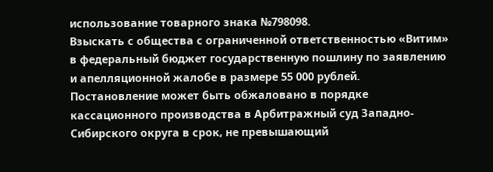использование товарного знака №798098.
Взыскать с общества с ограниченной ответственностью «Витим» в федеральный бюджет государственную пошлину по заявлению и апелляционной жалобе в размере 55 000 рублей.
Постановление может быть обжаловано в порядке кассационного производства в Арбитражный суд Западно-Сибирского округа в срок, не превышающий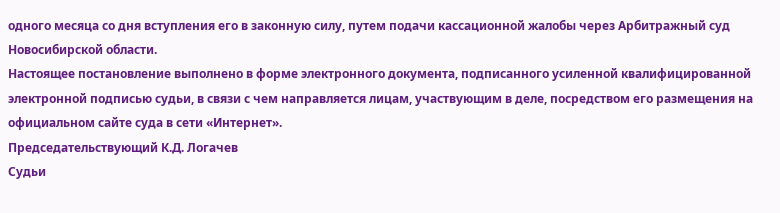одного месяца со дня вступления его в законную силу, путем подачи кассационной жалобы через Арбитражный суд Новосибирской области.
Настоящее постановление выполнено в форме электронного документа, подписанного усиленной квалифицированной электронной подписью судьи, в связи с чем направляется лицам, участвующим в деле, посредством его размещения на официальном сайте суда в сети «Интернет».
Председательствующий К.Д. Логачев
Судьи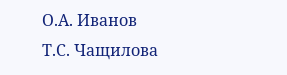О.А. Иванов
Т.С. Чащилова